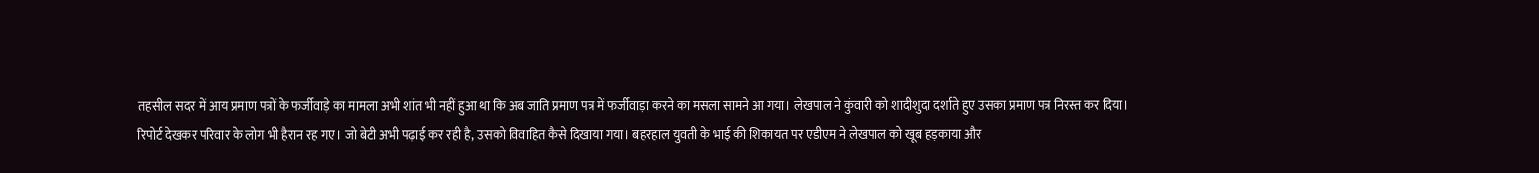तहसील सदर में आय प्रमाण पत्रों के फर्जीवाड़े का मामला अभी शांत भी नहीं हुआ था कि अब जाति प्रमाण पत्र में फर्जीवाड़ा करने का मसला सामने आ गया। लेखपाल ने कुंवारी को शादीशुदा दर्शाते हुए उसका प्रमाण पत्र निरस्त कर दिया।
रिपोर्ट देखकर परिवार के लोग भी हैरान रह गए। जो बेटी अभी पढ़ाई कर रही है, उसको विवाहित कैसे दिखाया गया। बहरहाल युवती के भाई की शिकायत पर एडीएम ने लेखपाल को खूब हड़काया और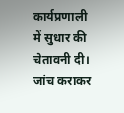कार्यप्रणाली में सुधार की चेतावनी दी। जांच कराकर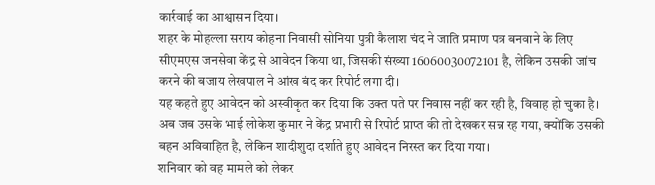कार्रवाई का आश्वासन दिया।
शहर के मोहल्ला सराय कोहना निवासी सोनिया पुत्री कैलाश चंद ने जाति प्रमाण पत्र बनवाने के लिए सीएमएस जनसेवा केंद्र से आवेदन किया था, जिसकी संख्या 16060030072101 है, लेकिन उसकी जांच करने की बजाय लेखपाल ने आंख बंद कर रिपोर्ट लगा दी।
यह कहते हुए आवेदन को अस्वीकृत कर दिया कि उक्त पते पर निवास नहीं कर रही है, विवाह हो चुका है। अब जब उसके भाई लोकेश कुमार ने केंद्र प्रभारी से रिपोर्ट प्राप्त की तो देखकर सन्न रह गया, क्योंकि उसकी बहन अविवाहित है, लेकिन शादीशुदा दर्शाते हुए आवेदन निरस्त कर दिया गया।
शनिवार को वह मामले को लेकर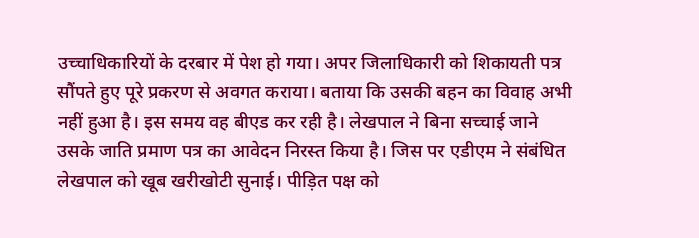उच्चाधिकारियों के दरबार में पेश हो गया। अपर जिलाधिकारी को शिकायती पत्र सौंपते हुए पूरे प्रकरण से अवगत कराया। बताया कि उसकी बहन का विवाह अभी नहीं हुआ है। इस समय वह बीएड कर रही है। लेखपाल ने बिना सच्चाई जाने उसके जाति प्रमाण पत्र का आवेदन निरस्त किया है। जिस पर एडीएम ने संबंधित लेखपाल को खूब खरीखोटी सुनाई। पीड़ित पक्ष को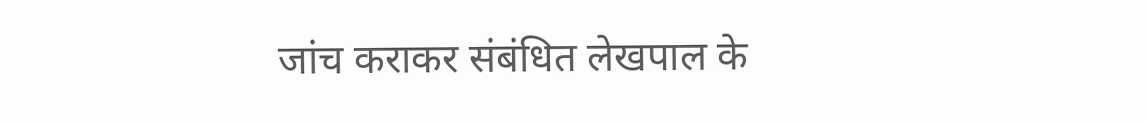जांच कराकर संबंधित लेखपाल के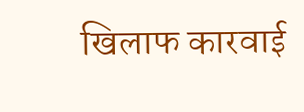खिलाफ कारवाई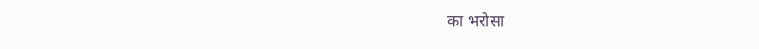का भरोसा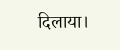दिलाया।